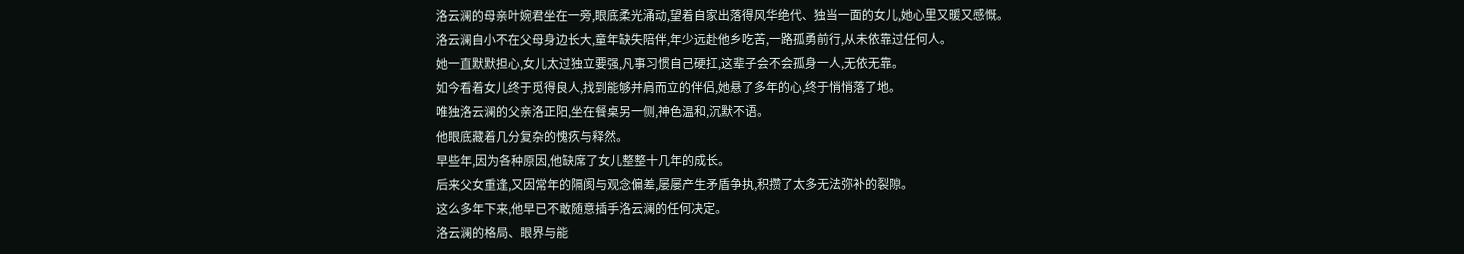洛云澜的母亲叶婉君坐在一旁,眼底柔光涌动,望着自家出落得风华绝代、独当一面的女儿,她心里又暖又感慨。
洛云澜自小不在父母身边长大,童年缺失陪伴,年少远赴他乡吃苦,一路孤勇前行,从未依靠过任何人。
她一直默默担心,女儿太过独立要强,凡事习惯自己硬扛,这辈子会不会孤身一人,无依无靠。
如今看着女儿终于觅得良人,找到能够并肩而立的伴侣,她悬了多年的心,终于悄悄落了地。
唯独洛云澜的父亲洛正阳,坐在餐桌另一侧,神色温和,沉默不语。
他眼底藏着几分复杂的愧疚与释然。
早些年,因为各种原因,他缺席了女儿整整十几年的成长。
后来父女重逢,又因常年的隔阂与观念偏差,屡屡产生矛盾争执,积攒了太多无法弥补的裂隙。
这么多年下来,他早已不敢随意插手洛云澜的任何决定。
洛云澜的格局、眼界与能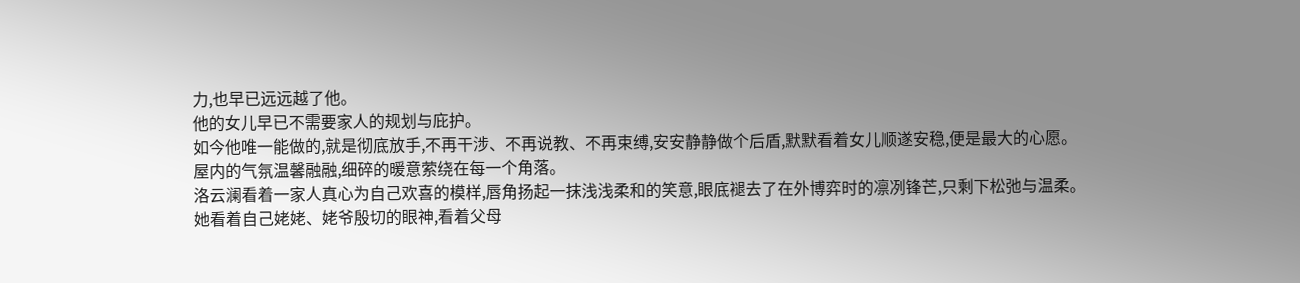力,也早已远远越了他。
他的女儿早已不需要家人的规划与庇护。
如今他唯一能做的,就是彻底放手,不再干涉、不再说教、不再束缚,安安静静做个后盾,默默看着女儿顺遂安稳,便是最大的心愿。
屋内的气氛温馨融融,细碎的暖意萦绕在每一个角落。
洛云澜看着一家人真心为自己欢喜的模样,唇角扬起一抹浅浅柔和的笑意,眼底褪去了在外博弈时的凛冽锋芒,只剩下松弛与温柔。
她看着自己姥姥、姥爷殷切的眼神,看着父母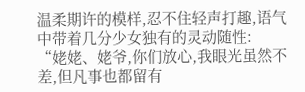温柔期许的模样,忍不住轻声打趣,语气中带着几分少女独有的灵动随性:
“姥姥、姥爷,你们放心,我眼光虽然不差,但凡事也都留有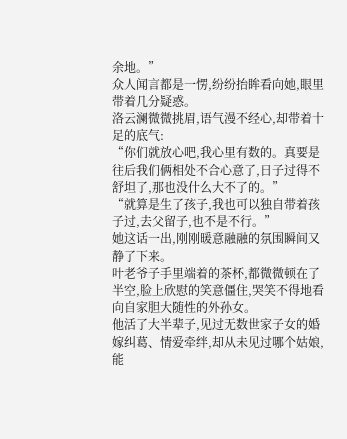余地。”
众人闻言都是一愣,纷纷抬眸看向她,眼里带着几分疑惑。
洛云澜微微挑眉,语气漫不经心,却带着十足的底气:
“你们就放心吧,我心里有数的。真要是往后我们俩相处不合心意了,日子过得不舒坦了,那也没什么大不了的。”
“就算是生了孩子,我也可以独自带着孩子过,去父留子,也不是不行。”
她这话一出,刚刚暖意融融的氛围瞬间又静了下来。
叶老爷子手里端着的茶杯,都微微顿在了半空,脸上欣慰的笑意僵住,哭笑不得地看向自家胆大随性的外孙女。
他活了大半辈子,见过无数世家子女的婚嫁纠葛、情爱牵绊,却从未见过哪个姑娘,能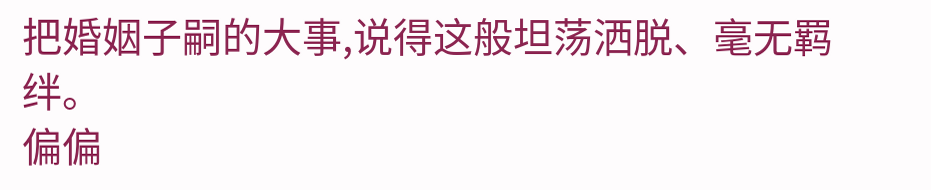把婚姻子嗣的大事,说得这般坦荡洒脱、毫无羁绊。
偏偏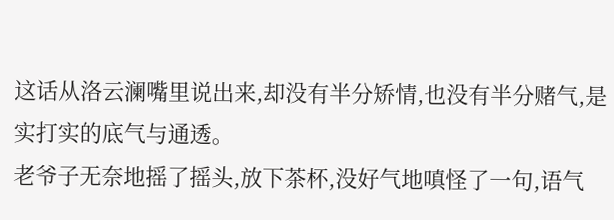这话从洛云澜嘴里说出来,却没有半分矫情,也没有半分赌气,是实打实的底气与通透。
老爷子无奈地摇了摇头,放下茶杯,没好气地嗔怪了一句,语气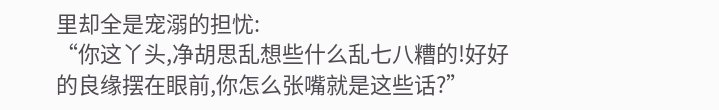里却全是宠溺的担忧:
“你这丫头,净胡思乱想些什么乱七八糟的!好好的良缘摆在眼前,你怎么张嘴就是这些话?”